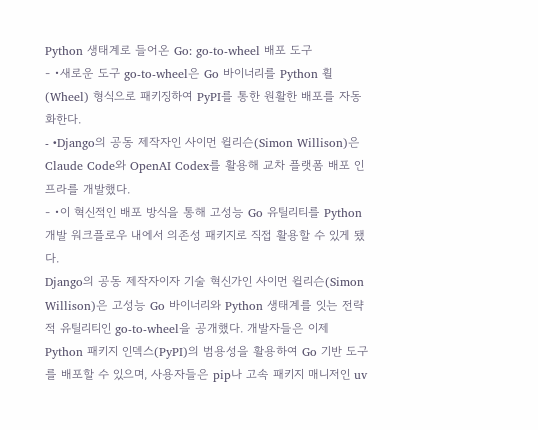Python 생태계로 들어온 Go: go-to-wheel 배포 도구
- •새로운 도구 go-to-wheel은 Go 바이너리를 Python 휠(Wheel) 형식으로 패키징하여 PyPI를 통한 원활한 배포를 자동화한다.
- •Django의 공동 제작자인 사이먼 윌리슨(Simon Willison)은 Claude Code와 OpenAI Codex를 활용해 교차 플랫폼 배포 인프라를 개발했다.
- •이 혁신적인 배포 방식을 통해 고성능 Go 유틸리티를 Python 개발 워크플로우 내에서 의존성 패키지로 직접 활용할 수 있게 됐다.
Django의 공동 제작자이자 기술 혁신가인 사이먼 윌리슨(Simon Willison)은 고성능 Go 바이너리와 Python 생태계를 잇는 전략적 유틸리티인 go-to-wheel을 공개했다. 개발자들은 이제 Python 패키지 인덱스(PyPI)의 범용성을 활용하여 Go 기반 도구를 배포할 수 있으며, 사용자들은 pip나 고속 패키지 매니저인 uv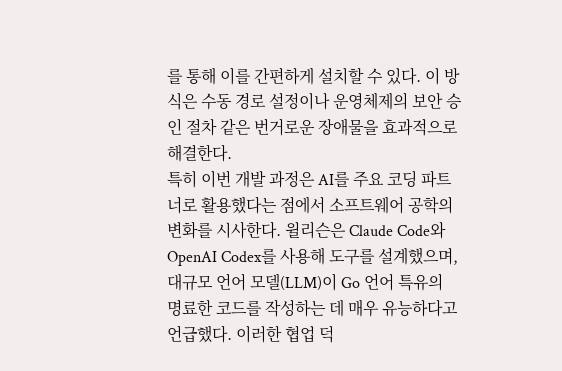를 통해 이를 간편하게 설치할 수 있다. 이 방식은 수동 경로 설정이나 운영체제의 보안 승인 절차 같은 번거로운 장애물을 효과적으로 해결한다.
특히 이번 개발 과정은 AI를 주요 코딩 파트너로 활용했다는 점에서 소프트웨어 공학의 변화를 시사한다. 윌리슨은 Claude Code와 OpenAI Codex를 사용해 도구를 설계했으며, 대규모 언어 모델(LLM)이 Go 언어 특유의 명료한 코드를 작성하는 데 매우 유능하다고 언급했다. 이러한 협업 덕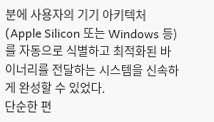분에 사용자의 기기 아키텍처(Apple Silicon 또는 Windows 등)를 자동으로 식별하고 최적화된 바이너리를 전달하는 시스템을 신속하게 완성할 수 있었다.
단순한 편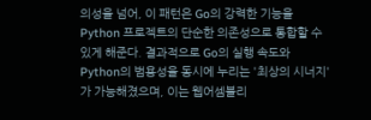의성을 넘어, 이 패턴은 Go의 강력한 기능을 Python 프로젝트의 단순한 의존성으로 통합할 수 있게 해준다. 결과적으로 Go의 실행 속도와 Python의 범용성을 동시에 누리는 '최상의 시너지'가 가능해졌으며, 이는 웹어셈블리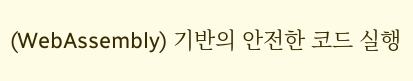(WebAssembly) 기반의 안전한 코드 실행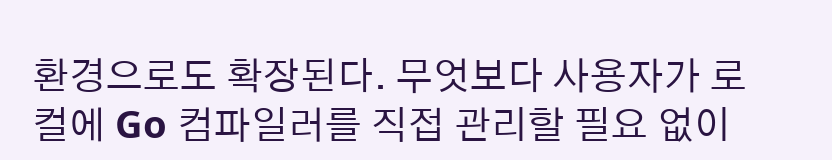환경으로도 확장된다. 무엇보다 사용자가 로컬에 Go 컴파일러를 직접 관리할 필요 없이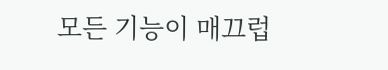모든 기능이 매끄럽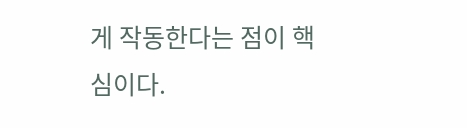게 작동한다는 점이 핵심이다.